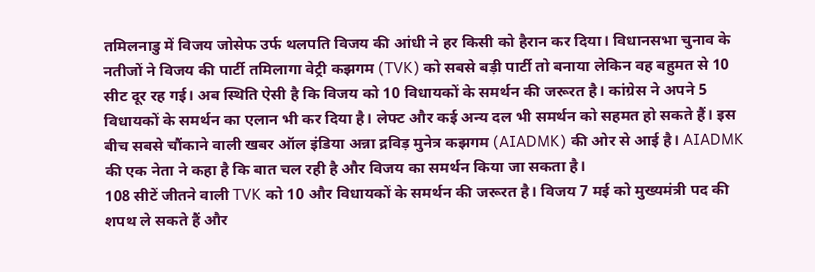तमिलनाडु में विजय जोसेफ उर्फ थलपति विजय की आंधी ने हर किसी को हैरान कर दिया। विधानसभा चुनाव के नतीजों ने विजय की पार्टी तमिलागा वेट्री कझगम (TVK) को सबसे बड़ी पार्टी तो बनाया लेकिन वह बहुमत से 10 सीट दूर रह गई। अब स्थिति ऐसी है कि विजय को 10 विधायकों के समर्थन की जरूरत है। कांग्रेस ने अपने 5 विधायकों के समर्थन का एलान भी कर दिया है। लेफ्ट और कई अन्य दल भी समर्थन को सहमत हो सकते हैं। इस बीच सबसे चौंकाने वाली खबर ऑल इंडिया अन्ना द्रविड़ मुनेत्र कझगम (AIADMK) की ओर से आई है। AIADMK की एक नेता ने कहा है कि बात चल रही है और विजय का समर्थन किया जा सकता है।
108 सीटें जीतने वाली TVK को 10 और विधायकों के समर्थन की जरूरत है। विजय 7 मई को मुख्यमंत्री पद की शपथ ले सकते हैं और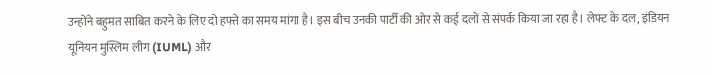उन्होंने बहुमत साबित करने के लिए दो हफ्ते का समय मांगा है। इस बीच उनकी पार्टी की ओर से कई दलों से संपर्क किया जा रहा है। लेफ्ट के दल, इंडियन यूनियन मुस्लिम लीग (IUML) और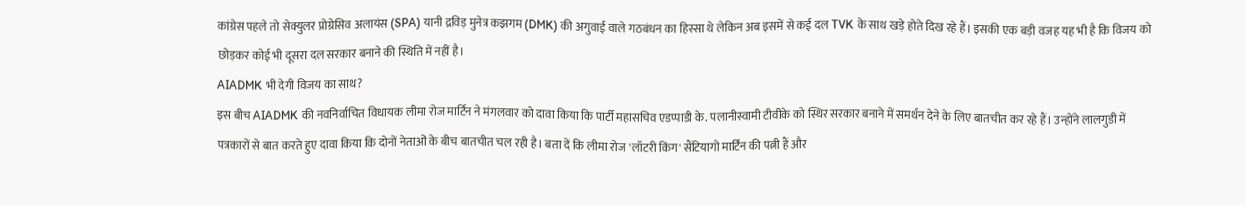कांग्रेस पहले तो सेक्युलर प्रोग्रेसिव अलायंस (SPA) यानी द्रविड़ मुनेत्र कझगम (DMK) की अगुवाई वाले गठबंधन का हिस्सा थे लेकिन अब इसमें से कई दल TVK के साथ खड़े होते दिख रहे हैं। इसकी एक बड़ी वजह यह भी है कि विजय को छोड़कर कोई भी दूसरा दल सरकार बनाने की स्थिति में नहीं है।
AIADMK भी देगी विजय का साथ?
इस बीच AIADMK की नवनिर्वाचित विधायक लीमा रोज मार्टिन ने मंगलवार को दावा किया कि पार्टी महासचिव एडप्पाडी के. पलानीस्वामी टीवीके को स्थिर सरकार बनाने में समर्थन देने के लिए बातचीत कर रहे हैं। उन्होंने लालगुडी में पत्रकारों से बात करते हुए दावा किया कि दोनों नेताओं के बीच बातचीत चल रही है। बता दें कि लीमा रोज 'लॉटरी किंग' सैंटियागो मार्टिन की पत्नी हैं और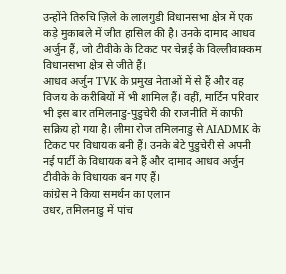उन्होंने तिरुचि ज़िले के लालगुडी विधानसभा क्षेत्र में एक कड़े मुकाबले में जीत हासिल की है। उनके दामाद आधव अर्जुन हैं, जो टीवीके के टिकट पर चेन्नई के विल्लीवाक्कम विधानसभा क्षेत्र से जीते हैं।
आधव अर्जुन TVK के प्रमुख नेताओं में से हैं और वह विजय के करीबियों में भी शामिल हैं। वहीं, मार्टिन परिवार भी इस बार तमिलनाडु-पुडुचेरी की राजनीति में काफी सक्रिय हो गया है। लीमा रोज तमिलनाडु से AIADMK के टिकट पर विधायक बनी हैं। उनके बेटे पुडुचेरी से अपनी नई पार्टी के विधायक बने हैं और दामाद आधव अर्जुन टीवीके के विधायक बन गए हैं।
कांग्रेस ने किया समर्थन का एलान
उधर, तमिलनाडु में पांच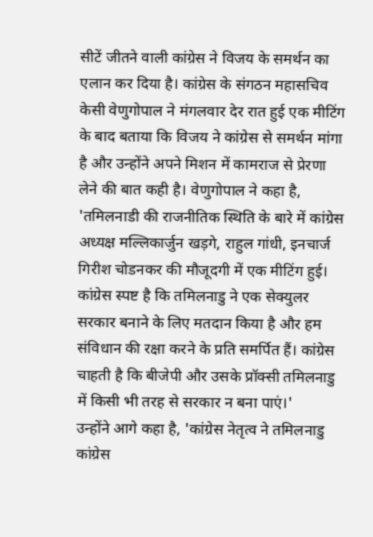सीटें जीतने वाली कांग्रेस ने विजय के समर्थन का एलान कर दिया है। कांग्रेस के संगठन महासचिव केसी वेणुगोपाल ने मंगलवार देर रात हुई एक मीटिंग के बाद बताया कि विजय ने कांग्रेस से समर्थन मांगा है और उन्होंने अपने मिशन में कामराज से प्रेरणा लेने की बात कही है। वेणुगोपाल ने कहा है, 'तमिलनाडी की राजनीतिक स्थिति के बारे में कांग्रेस अध्यक्ष मल्लिकार्जुन खड़गे, राहुल गांधी, इनचार्ज गिरीश चोडनकर की मौजूदगी में एक मीटिंग हुई। कांग्रेस स्पष्ट है कि तमिलनाडु ने एक सेक्युलर सरकार बनाने के लिए मतदान किया है और हम संविधान की रक्षा करने के प्रति समर्पित हैं। कांग्रेस चाहती है कि बीजेपी और उसके प्रॉक्सी तमिलनाडु में किसी भी तरह से सरकार न बना पाएं।'
उन्होंने आगे कहा है, 'कांग्रेस नेतृत्व ने तमिलनाडु कांग्रेस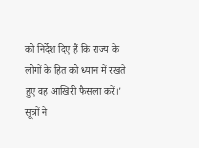को निर्देश दिए हैं कि राज्य के लोगों के हित को ध्यान में रखते हुए वह आखिरी फैसला करें।' सूत्रों ने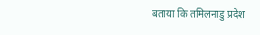बताया कि तमिलनाडु प्रदेश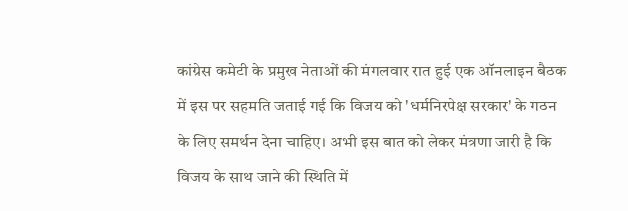कांग्रेस कमेटी के प्रमुख नेताओं की मंगलवार रात हुई एक ऑनलाइन बैठक में इस पर सहमति जताई गई कि विजय को 'धर्मनिरपेक्ष सरकार' के गठन के लिए समर्थन देना चाहिए। अभी इस बात को लेकर मंत्रणा जारी है कि विजय के साथ जाने की स्थिति में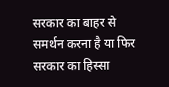सरकार का बाहर से समर्थन करना है या फिर सरकार का हिस्सा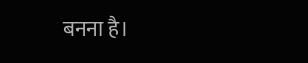बनना है।